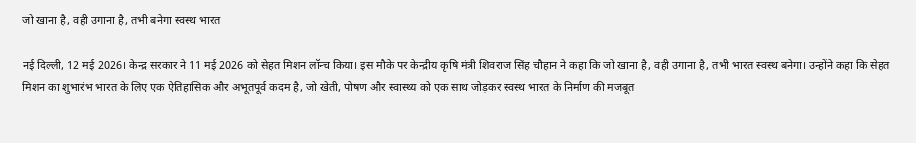जो खाना है, वही उगाना है, तभी बनेगा स्वस्थ भारत

नई दिल्ली, 12 मई 2026। केन्द्र सरकार ने 11 मई 2026 को सेहत मिशन लॉन्च किया। इस मौके पर केन्द्रीय कृषि मंत्री शिवराज सिंह चौहान ने कहा कि जो खाना है, वही उगाना है, तभी भारत स्वस्थ बनेगा। उन्होंने कहा कि सेहत मिशन का शुभारंभ भारत के लिए एक ऐतिहासिक और अभूतपूर्व कदम है, जो खेती, पोषण और स्वास्थ्य को एक साथ जोड़कर स्वस्थ भारत के निर्माण की मजबूत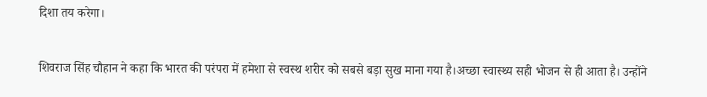दिशा तय करेगा।

शिवराज सिंह चौहान ने कहा कि भारत की परंपरा में हमेशा से स्वस्थ शरीर को सबसे बड़ा सुख माना गया है।अच्छा स्वास्थ्य सही भोजन से ही आता है। उन्होंने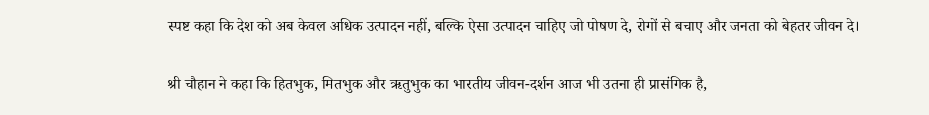स्पष्ट कहा कि देश को अब केवल अधिक उत्पादन नहीं, बल्कि ऐसा उत्पादन चाहिए जो पोषण दे, रोगों से बचाए और जनता को बेहतर जीवन दे।

श्री चौहान ने कहा कि हितभुक, मितभुक और ऋतुभुक का भारतीय जीवन-दर्शन आज भी उतना ही प्रासंगिक है,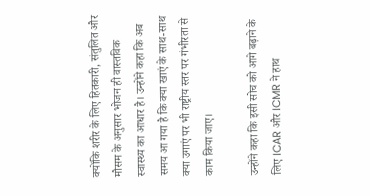क्योंकि शरीर के लिए हितकारी, संतुलित और मौसम के अनुसार भोजन ही वास्तविक स्वास्थ्य का आधार है। उन्होंने कहा कि अब समय आ गया है कि क्या खाएं के साथ-साथ क्या उगाएं पर भी राष्ट्रीय स्तर पर गंभीरता से काम किया जाए।

उन्होंने कहा कि इसी सोच को आगे बढ़ाने के लिए ICAR और ICMR ने हाथ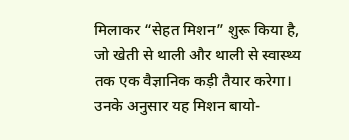मिलाकर “सेहत मिशन” शुरू किया है, जो खेती से थाली और थाली से स्वास्थ्य तक एक वैज्ञानिक कड़ी तैयार करेगा। उनके अनुसार यह मिशन बायो-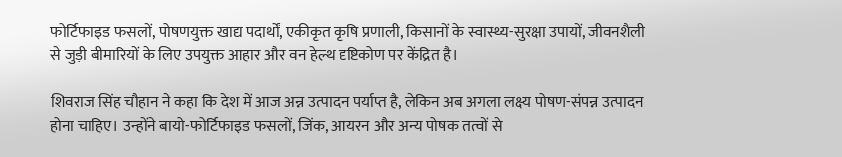फोर्टिफाइड फसलों, पोषणयुक्त खाद्य पदार्थों, एकीकृत कृषि प्रणाली, किसानों के स्वास्थ्य-सुरक्षा उपायों, जीवनशैली से जुड़ी बीमारियों के लिए उपयुक्त आहार और वन हेल्थ दृष्टिकोण पर केंद्रित है।

शिवराज सिंह चौहान ने कहा कि देश में आज अन्न उत्पादन पर्याप्त है, लेकिन अब अगला लक्ष्य पोषण-संपन्न उत्पादन होना चाहिए। उन्होंने बायो-फोर्टिफाइड फसलों, जिंक, आयरन और अन्य पोषक तत्वों से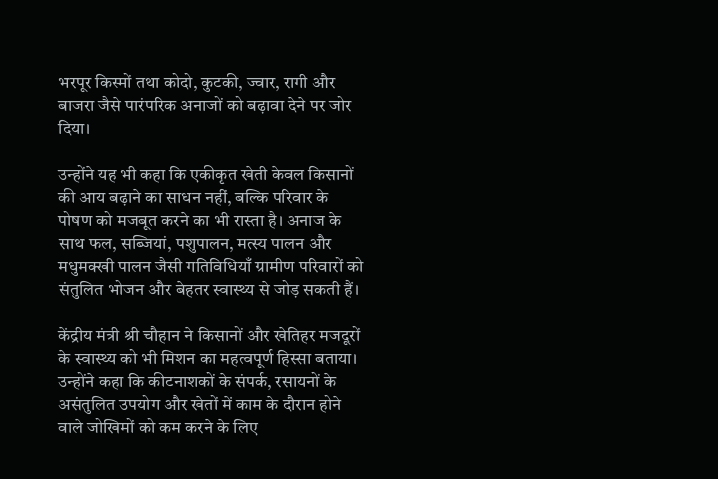भरपूर किस्मों तथा कोदो, कुटकी, ज्वार, रागी और बाजरा जैसे पारंपरिक अनाजों को बढ़ावा देने पर जोर दिया।

उन्होंने यह भी कहा कि एकीकृत खेती केवल किसानों की आय बढ़ाने का साधन नहीं, बल्कि परिवार के पोषण को मजबूत करने का भी रास्ता है। अनाज के साथ फल, सब्जियां, पशुपालन, मत्स्य पालन और मधुमक्खी पालन जैसी गतिविधियाँ ग्रामीण परिवारों को संतुलित भोजन और बेहतर स्वास्थ्य से जोड़ सकती हैं।

केंद्रीय मंत्री श्री चौहान ने किसानों और खेतिहर मजदूरों के स्वास्थ्य को भी मिशन का महत्वपूर्ण हिस्सा बताया। उन्होंने कहा कि कीटनाशकों के संपर्क, रसायनों के असंतुलित उपयोग और खेतों में काम के दौरान होने वाले जोखिमों को कम करने के लिए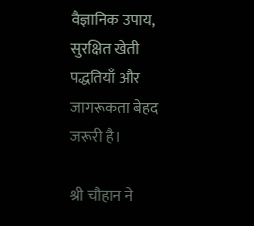वैज्ञानिक उपाय, सुरक्षित खेती पद्धतियाँ और जागरूकता बेहद जरूरी है।

श्री चौहान ने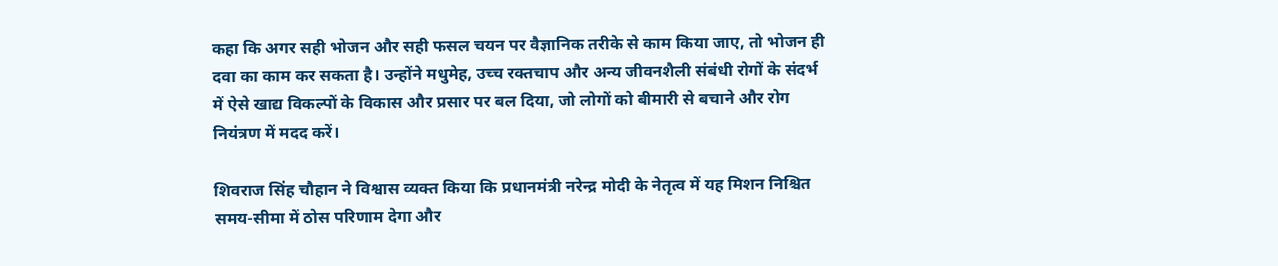कहा कि अगर सही भोजन और सही फसल चयन पर वैज्ञानिक तरीके से काम किया जाए, तो भोजन ही दवा का काम कर सकता है। उन्होंने मधुमेह, उच्च रक्तचाप और अन्य जीवनशैली संबंधी रोगों के संदर्भ में ऐसे खाद्य विकल्पों के विकास और प्रसार पर बल दिया, जो लोगों को बीमारी से बचाने और रोग नियंत्रण में मदद करें।

शिवराज सिंह चौहान ने विश्वास व्यक्त किया कि प्रधानमंत्री नरेन्द्र मोदी के नेतृत्व में यह मिशन निश्चित समय-सीमा में ठोस परिणाम देगा और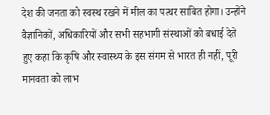देश की जनता को स्वस्थ रखने में मील का पत्थर साबित होगा। उन्होंने वैज्ञानिकों, अधिकारियों और सभी सहभागी संस्थाओं को बधाई देते हुए कहा कि कृषि और स्वास्थ्य के इस संगम से भारत ही नहीं, पूरी मानवता को लाभ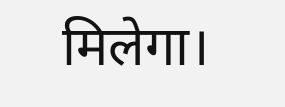मिलेगा।